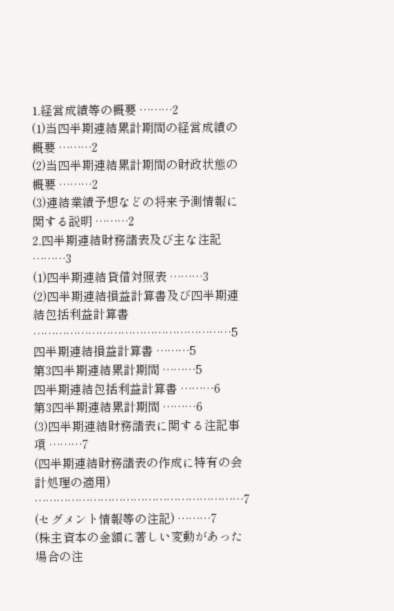1.経営成績等の概要 ………2
(1)当四半期連結累計期間の経営成績の概要 ………2
(2)当四半期連結累計期間の財政状態の概要 ………2
(3)連結業績予想などの将来予測情報に関する説明 ………2
2.四半期連結財務諸表及び主な注記 ………3
(1)四半期連結貸借対照表 ………3
(2)四半期連結損益計算書及び四半期連結包括利益計算書 ………………………………………………5
四半期連結損益計算書 ………5
第3四半期連結累計期間 ………5
四半期連結包括利益計算書 ………6
第3四半期連結累計期間 ………6
(3)四半期連結財務諸表に関する注記事項 ………7
(四半期連結財務諸表の作成に特有の会計処理の適用) …………………………………………………7
(セグメント情報等の注記) ………7
(株主資本の金額に著しい変動があった場合の注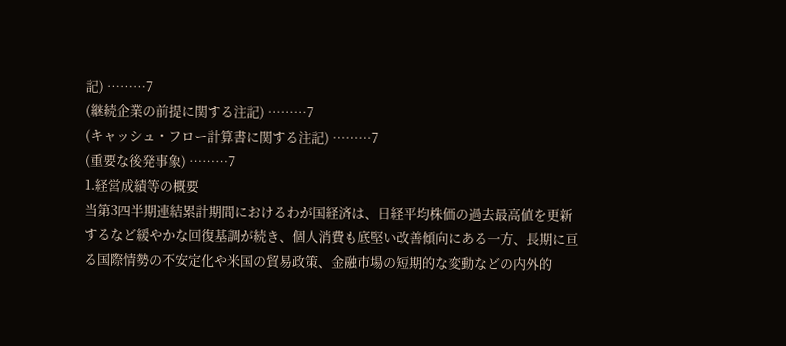記) ………7
(継続企業の前提に関する注記) ………7
(キャッシュ・フロー計算書に関する注記) ………7
(重要な後発事象) ………7
1.経営成績等の概要
当第3四半期連結累計期間におけるわが国経済は、日経平均株価の過去最高値を更新するなど緩やかな回復基調が続き、個人消費も底堅い改善傾向にある一方、長期に亘る国際情勢の不安定化や米国の貿易政策、金融市場の短期的な変動などの内外的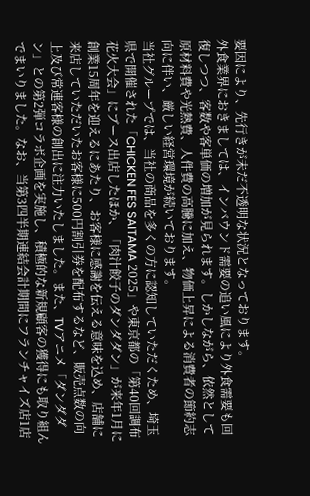要因により、先行きが未だ不透明な状況となっております。
外食業界におきましては、インバウンド需要の追い風により外食需要も回復しつつ、客数や客単価の増加が見られます。しかしながら、依然として原材料費や光熱費、人件費の高騰に加え、物価上昇による消費者の節約志向に伴い、厳しい経営環境が続いております。
当社グループでは、当社の商品を多くの方に認知していただくため、埼玉県で開催された「CHICKEN FES SAITAMA 2025」や東京都の「第40回調布花火大会」にブース出店したほか、「肉汁餃子のダンダダン」が来年1月に創業15周年を迎えるにあたり、お客様に感謝を伝える意味を込め、店舗に来店していただいたお客様に500円割引券を配布するなど、販売点数の向上及び常連客様の創出に注力いたしました。また、TVアニメ「ダンダダン」との第2弾コラボ企画を実施し、積極的な新規顧客の獲得にも取り組んでまいりました。なお、当第3四半期連結会計期間にフランチャイズ店1店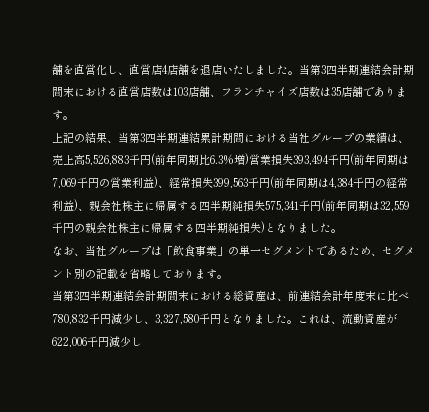舗を直営化し、直営店4店舗を退店いたしました。当第3四半期連結会計期間末における直営店数は103店舗、フランチャイズ店数は35店舗であります。
上記の結果、当第3四半期連結累計期間における当社グループの業績は、売上高5,526,883千円(前年同期比6.3%増)営業損失393,494千円(前年同期は7,069千円の営業利益)、経常損失399,563千円(前年同期は4,384千円の経常利益)、親会社株主に帰属する四半期純損失575,341千円(前年同期は32,559千円の親会社株主に帰属する四半期純損失)となりました。
なお、当社グループは「飲食事業」の単一セグメントであるため、セグメント別の記載を省略しております。
当第3四半期連結会計期間末における総資産は、前連結会計年度末に比べ780,832千円減少し、3,327,580千円となりました。これは、流動資産が622,006千円減少し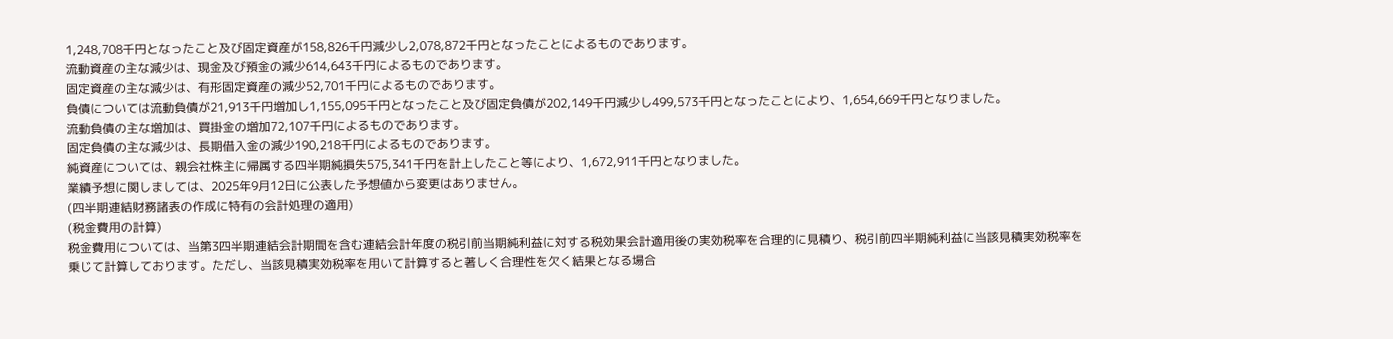1,248,708千円となったこと及び固定資産が158,826千円減少し2,078,872千円となったことによるものであります。
流動資産の主な減少は、現金及び預金の減少614,643千円によるものであります。
固定資産の主な減少は、有形固定資産の減少52,701千円によるものであります。
負債については流動負債が21,913千円増加し1,155,095千円となったこと及び固定負債が202,149千円減少し499,573千円となったことにより、1,654,669千円となりました。
流動負債の主な増加は、買掛金の増加72,107千円によるものであります。
固定負債の主な減少は、長期借入金の減少190,218千円によるものであります。
純資産については、親会社株主に帰属する四半期純損失575,341千円を計上したこと等により、1,672,911千円となりました。
業績予想に関しましては、2025年9月12日に公表した予想値から変更はありません。
(四半期連結財務諸表の作成に特有の会計処理の適用)
(税金費用の計算)
税金費用については、当第3四半期連結会計期間を含む連結会計年度の税引前当期純利益に対する税効果会計適用後の実効税率を合理的に見積り、税引前四半期純利益に当該見積実効税率を乗じて計算しております。ただし、当該見積実効税率を用いて計算すると著しく合理性を欠く結果となる場合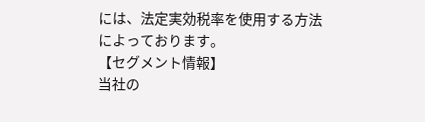には、法定実効税率を使用する方法によっております。
【セグメント情報】
当社の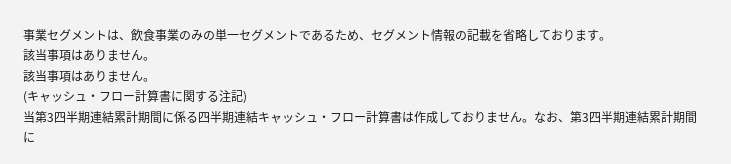事業セグメントは、飲食事業のみの単一セグメントであるため、セグメント情報の記載を省略しております。
該当事項はありません。
該当事項はありません。
(キャッシュ・フロー計算書に関する注記)
当第3四半期連結累計期間に係る四半期連結キャッシュ・フロー計算書は作成しておりません。なお、第3四半期連結累計期間に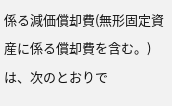係る減価償却費(無形固定資産に係る償却費を含む。)は、次のとおりで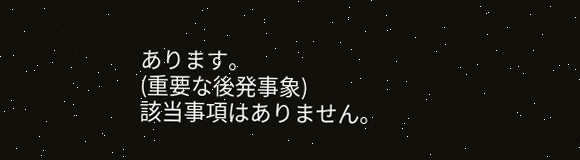あります。
(重要な後発事象)
該当事項はありません。